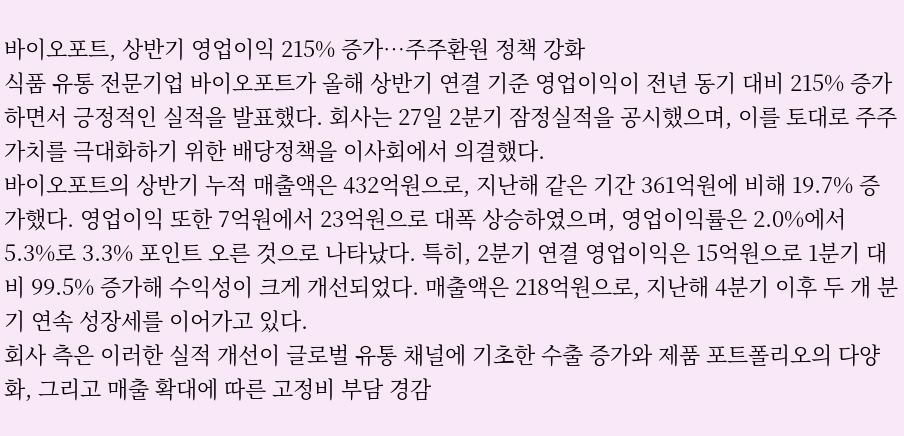바이오포트, 상반기 영업이익 215% 증가…주주환원 정책 강화
식품 유통 전문기업 바이오포트가 올해 상반기 연결 기준 영업이익이 전년 동기 대비 215% 증가하면서 긍정적인 실적을 발표했다. 회사는 27일 2분기 잠정실적을 공시했으며, 이를 토대로 주주가치를 극대화하기 위한 배당정책을 이사회에서 의결했다.
바이오포트의 상반기 누적 매출액은 432억원으로, 지난해 같은 기간 361억원에 비해 19.7% 증가했다. 영업이익 또한 7억원에서 23억원으로 대폭 상승하였으며, 영업이익률은 2.0%에서 5.3%로 3.3% 포인트 오른 것으로 나타났다. 특히, 2분기 연결 영업이익은 15억원으로 1분기 대비 99.5% 증가해 수익성이 크게 개선되었다. 매출액은 218억원으로, 지난해 4분기 이후 두 개 분기 연속 성장세를 이어가고 있다.
회사 측은 이러한 실적 개선이 글로벌 유통 채널에 기초한 수출 증가와 제품 포트폴리오의 다양화, 그리고 매출 확대에 따른 고정비 부담 경감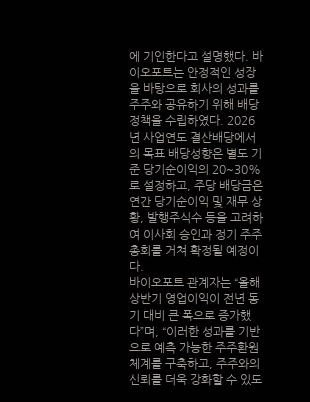에 기인한다고 설명했다. 바이오포트는 안정적인 성장을 바탕으로 회사의 성과를 주주와 공유하기 위해 배당정책을 수립하였다. 2026년 사업연도 결산배당에서의 목표 배당성향은 별도 기준 당기순이익의 20~30%로 설정하고, 주당 배당금은 연간 당기순이익 및 재무 상황, 발행주식수 등을 고려하여 이사회 승인과 정기 주주총회를 거쳐 확정될 예정이다.
바이오포트 관계자는 “올해 상반기 영업이익이 전년 동기 대비 큰 폭으로 증가했다”며, “이러한 성과를 기반으로 예측 가능한 주주환원 체계를 구축하고, 주주와의 신뢰를 더욱 강화할 수 있도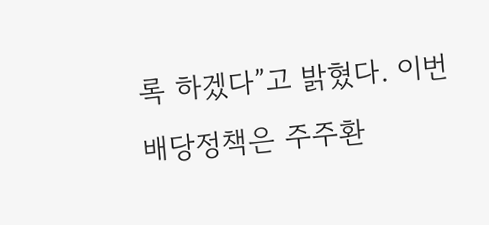록 하겠다”고 밝혔다. 이번 배당정책은 주주환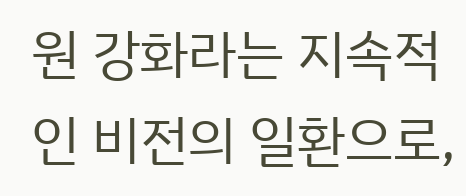원 강화라는 지속적인 비전의 일환으로,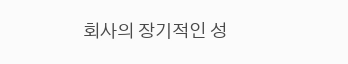회사의 장기적인 성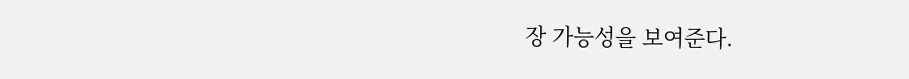장 가능성을 보여준다.